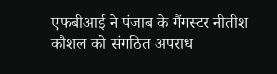एफबीआई ने पंजाब के गैंगस्टर नीतीश कौशल को संगठित अपराध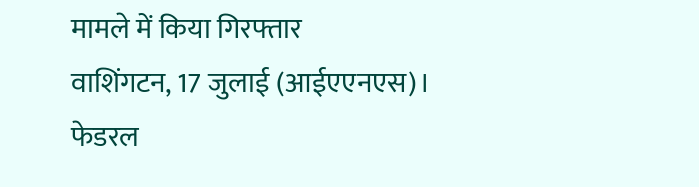मामले में किया गिरफ्तार
वाशिंगटन, 17 जुलाई (आईएएनएस)। फेडरल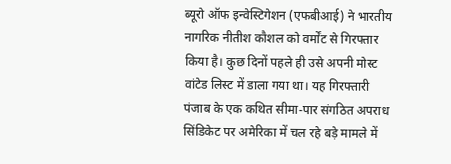ब्यूरो ऑफ इन्वेस्टिगेशन (एफबीआई) ने भारतीय नागरिक नीतीश कौशल को वर्मोंट से गिरफ्तार किया है। कुछ दिनों पहले ही उसे अपनी मोस्ट वांटेड लिस्ट में डाला गया था। यह गिरफ्तारी पंजाब के एक कथित सीमा-पार संगठित अपराध सिंडिकेट पर अमेरिका में चल रहे बड़े मामले में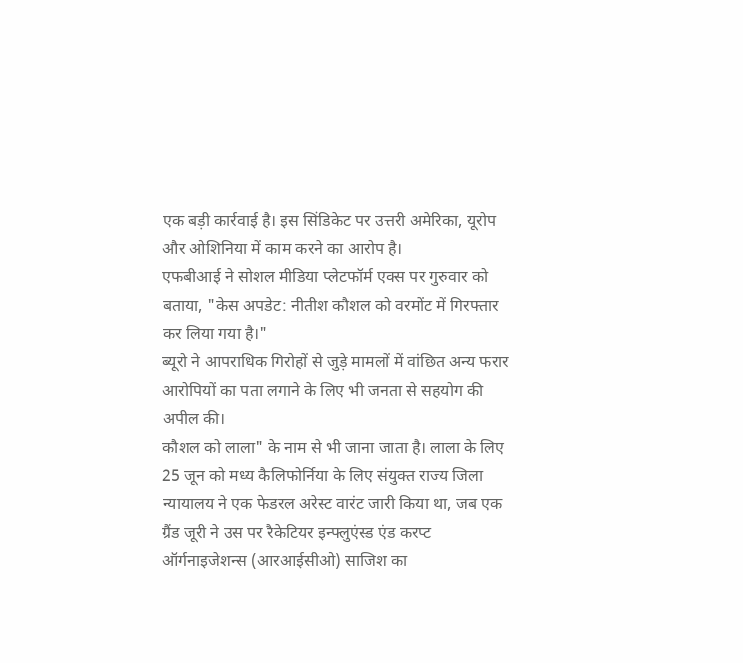एक बड़ी कार्रवाई है। इस सिंडिकेट पर उत्तरी अमेरिका, यूरोप और ओशिनिया में काम करने का आरोप है।
एफबीआई ने सोशल मीडिया प्लेटफॉर्म एक्स पर गुरुवार को बताया, "केस अपडेट: नीतीश कौशल को वरमोंट में गिरफ्तार कर लिया गया है।"
ब्यूरो ने आपराधिक गिरोहों से जुड़े मामलों में वांछित अन्य फरार आरोपियों का पता लगाने के लिए भी जनता से सहयोग की अपील की।
कौशल को लाला" के नाम से भी जाना जाता है। लाला के लिए 25 जून को मध्य कैलिफोर्निया के लिए संयुक्त राज्य जिला न्यायालय ने एक फेडरल अरेस्ट वारंट जारी किया था, जब एक ग्रैंड जूरी ने उस पर रैकेटियर इन्फ्लुएंस्ड एंड करप्ट ऑर्गनाइजेशन्स (आरआईसीओ) साजिश का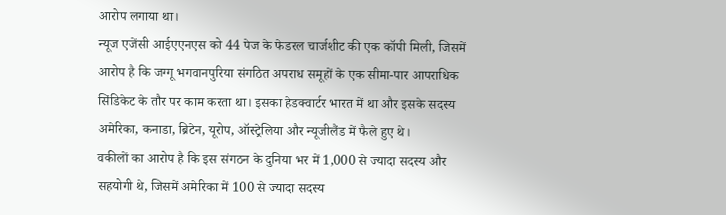आरोप लगाया था।
न्यूज एजेंसी आईएएनएस को 44 पेज के फेडरल चार्जशीट की एक कॉपी मिली, जिसमें आरोप है कि जग्गू भगवानपुरिया संगठित अपराध समूहों के एक सीमा-पार आपराधिक सिंडिकेट के तौर पर काम करता था। इसका हेडक्वार्टर भारत में था और इसके सदस्य अमेरिका, कनाडा, ब्रिटेन, यूरोप, ऑस्ट्रेलिया और न्यूजीलैंड में फैले हुए थे।
वकीलों का आरोप है कि इस संगठन के दुनिया भर में 1,000 से ज्यादा सदस्य और सहयोगी थे, जिसमें अमेरिका में 100 से ज्यादा सदस्य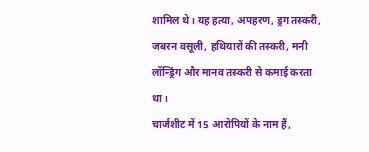शामिल थे। यह हत्या, अपहरण, ड्रग तस्करी, जबरन वसूली, हथियारों की तस्करी, मनी लॉन्ड्रिंग और मानव तस्करी से कमाई करता था।
चार्जशीट में 15 आरोपियों के नाम हैं,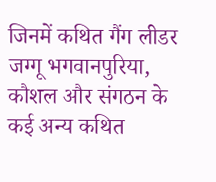जिनमें कथित गैंग लीडर जग्गू भगवानपुरिया, कौशल और संगठन के कई अन्य कथित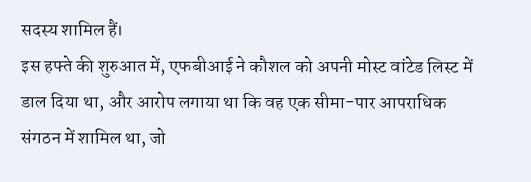सदस्य शामिल हैं।
इस हफ्ते की शुरुआत में, एफबीआई ने कौशल को अपनी मोस्ट वांटेड लिस्ट में डाल दिया था, और आरोप लगाया था कि वह एक सीमा-पार आपराधिक संगठन में शामिल था, जो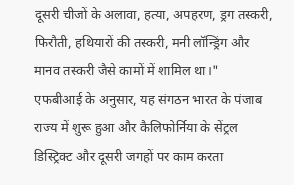दूसरी चीजों के अलावा, हत्या, अपहरण, ड्रग तस्करी, फिरौती, हथियारों की तस्करी, मनी लॉन्ड्रिंग और मानव तस्करी जैसे कामों में शामिल था।"
एफबीआई के अनुसार, यह संगठन भारत के पंजाब राज्य में शुरू हुआ और कैलिफोर्निया के सेंट्रल डिस्ट्रिक्ट और दूसरी जगहों पर काम करता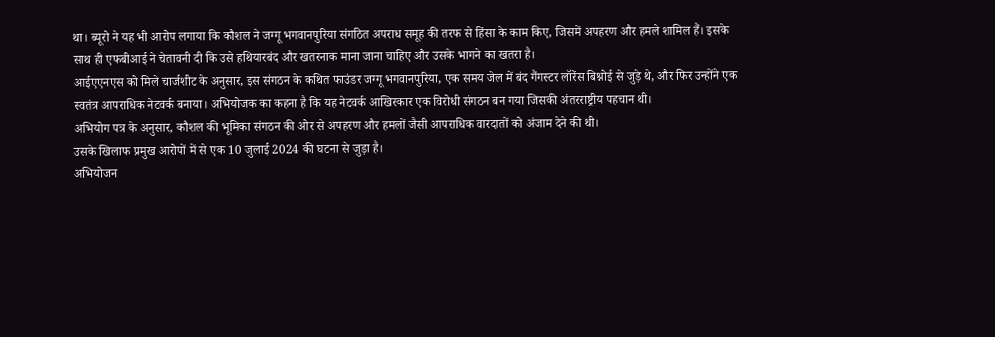था। ब्यूरो ने यह भी आरोप लगाया कि कौशल ने जग्गू भगवानपुरिया संगठित अपराध समूह की तरफ से हिंसा के काम किए, जिसमें अपहरण और हमले शामिल हैं। इसके साथ ही एफबीआई ने चेतावनी दी कि उसे हथियारबंद और खतरनाक माना जाना चाहिए और उसके भागने का खतरा है।
आईएएनएस को मिले चार्जशीट के अनुसार, इस संगठन के कथित फाउंडर जग्गू भगवानपुरिया, एक समय जेल में बंद गैंगस्टर लॉरेंस बिश्नोई से जुड़े थे, और फिर उन्होंने एक स्वतंत्र आपराधिक नेटवर्क बनाया। अभियोजक का कहना है कि यह नेटवर्क आखिरकार एक विरोधी संगठन बन गया जिसकी अंतरराष्ट्रीय पहचान थी।
अभियोग पत्र के अनुसार, कौशल की भूमिका संगठन की ओर से अपहरण और हमलों जैसी आपराधिक वारदातों को अंजाम देने की थी।
उसके खिलाफ प्रमुख आरोपों में से एक 10 जुलाई 2024 की घटना से जुड़ा है।
अभियोजन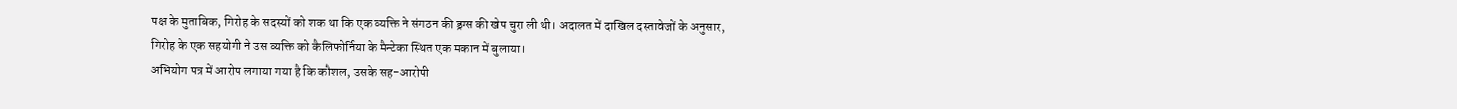पक्ष के मुताबिक, गिरोह के सदस्यों को शक था कि एक व्यक्ति ने संगठन की ड्रग्स की खेप चुरा ली थी। अदालत में दाखिल दस्तावेजों के अनुसार, गिरोह के एक सहयोगी ने उस व्यक्ति को कैलिफोर्निया के मैन्टेका स्थित एक मकान में बुलाया।
अभियोग पत्र में आरोप लगाया गया है कि कौशल, उसके सह-आरोपी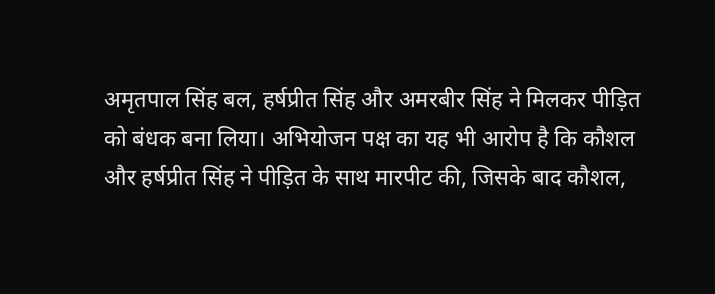अमृतपाल सिंह बल, हर्षप्रीत सिंह और अमरबीर सिंह ने मिलकर पीड़ित को बंधक बना लिया। अभियोजन पक्ष का यह भी आरोप है कि कौशल और हर्षप्रीत सिंह ने पीड़ित के साथ मारपीट की, जिसके बाद कौशल,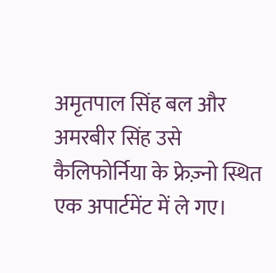अमृतपाल सिंह बल और अमरबीर सिंह उसे कैलिफोर्निया के फ्रेज़्नो स्थित एक अपार्टमेंट में ले गए।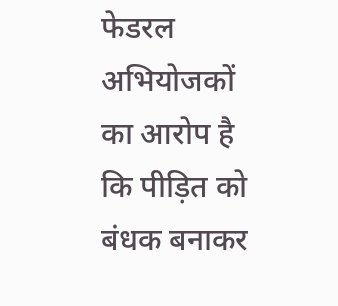फेडरल अभियोजकों का आरोप है कि पीड़ित को बंधक बनाकर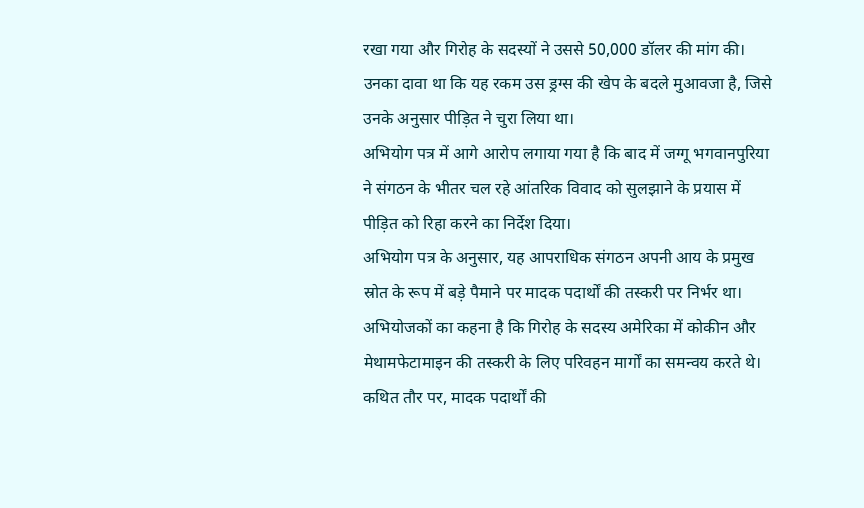रखा गया और गिरोह के सदस्यों ने उससे 50,000 डॉलर की मांग की। उनका दावा था कि यह रकम उस ड्रग्स की खेप के बदले मुआवजा है, जिसे उनके अनुसार पीड़ित ने चुरा लिया था।
अभियोग पत्र में आगे आरोप लगाया गया है कि बाद में जग्गू भगवानपुरिया ने संगठन के भीतर चल रहे आंतरिक विवाद को सुलझाने के प्रयास में पीड़ित को रिहा करने का निर्देश दिया।
अभियोग पत्र के अनुसार, यह आपराधिक संगठन अपनी आय के प्रमुख स्रोत के रूप में बड़े पैमाने पर मादक पदार्थों की तस्करी पर निर्भर था। अभियोजकों का कहना है कि गिरोह के सदस्य अमेरिका में कोकीन और मेथामफेटामाइन की तस्करी के लिए परिवहन मार्गों का समन्वय करते थे। कथित तौर पर, मादक पदार्थों की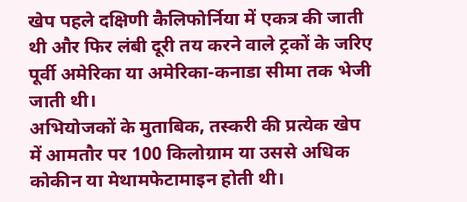खेप पहले दक्षिणी कैलिफोर्निया में एकत्र की जाती थी और फिर लंबी दूरी तय करने वाले ट्रकों के जरिए पूर्वी अमेरिका या अमेरिका-कनाडा सीमा तक भेजी जाती थी।
अभियोजकों के मुताबिक, तस्करी की प्रत्येक खेप में आमतौर पर 100 किलोग्राम या उससे अधिक कोकीन या मेथामफेटामाइन होती थी।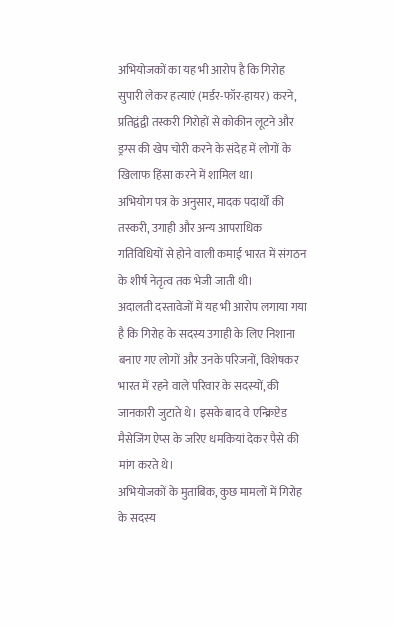अभियोजकों का यह भी आरोप है कि गिरोह सुपारी लेकर हत्याएं (मर्डर-फॉर-हायर) करने, प्रतिद्वंद्वी तस्करी गिरोहों से कोकीन लूटने और ड्रग्स की खेप चोरी करने के संदेह में लोगों के खिलाफ हिंसा करने में शामिल था।
अभियोग पत्र के अनुसार, मादक पदार्थों की तस्करी, उगाही और अन्य आपराधिक गतिविधियों से होने वाली कमाई भारत में संगठन के शीर्ष नेतृत्व तक भेजी जाती थी।
अदालती दस्तावेजों में यह भी आरोप लगाया गया है कि गिरोह के सदस्य उगाही के लिए निशाना बनाए गए लोगों और उनके परिजनों, विशेषकर भारत में रहने वाले परिवार के सदस्यों, की जानकारी जुटाते थे। इसके बाद वे एन्क्रिप्टेड मैसेजिंग ऐप्स के जरिए धमकियां देकर पैसे की मांग करते थे।
अभियोजकों के मुताबिक, कुछ मामलों में गिरोह के सदस्य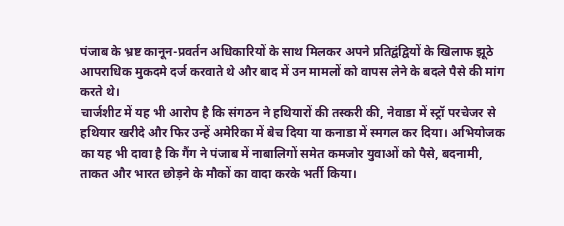पंजाब के भ्रष्ट कानून-प्रवर्तन अधिकारियों के साथ मिलकर अपने प्रतिद्वंद्वियों के खिलाफ झूठे आपराधिक मुकदमे दर्ज करवाते थे और बाद में उन मामलों को वापस लेने के बदले पैसे की मांग करते थे।
चार्जशीट में यह भी आरोप है कि संगठन ने हथियारों की तस्करी की, नेवाडा में स्ट्रॉ परचेजर से हथियार खरीदे और फिर उन्हें अमेरिका में बेच दिया या कनाडा में स्मगल कर दिया। अभियोजक का यह भी दावा है कि गैंग ने पंजाब में नाबालिगों समेत कमजोर युवाओं को पैसे, बदनामी, ताकत और भारत छोड़ने के मौकों का वादा करके भर्ती किया।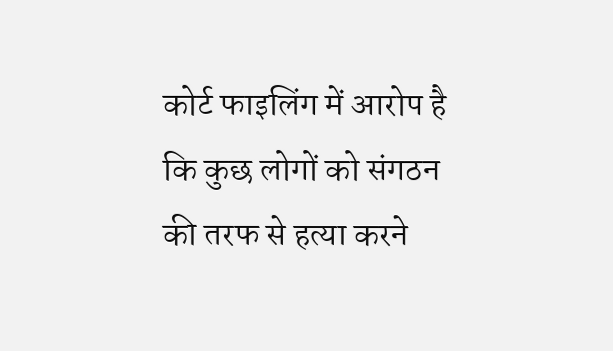कोर्ट फाइलिंग में आरोप है कि कुछ लोगों को संगठन की तरफ से हत्या करने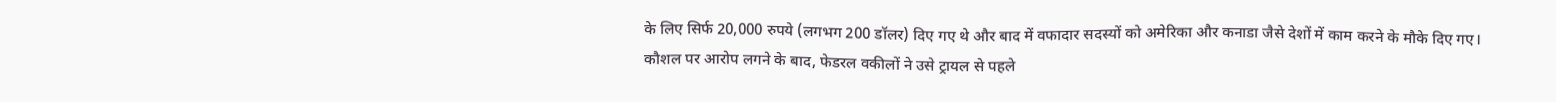के लिए सिर्फ 20,000 रुपये (लगभग 200 डॉलर) दिए गए थे और बाद में वफादार सदस्यों को अमेरिका और कनाडा जैसे देशों में काम करने के मौके दिए गए।
कौशल पर आरोप लगने के बाद, फेडरल वकीलों ने उसे ट्रायल से पहले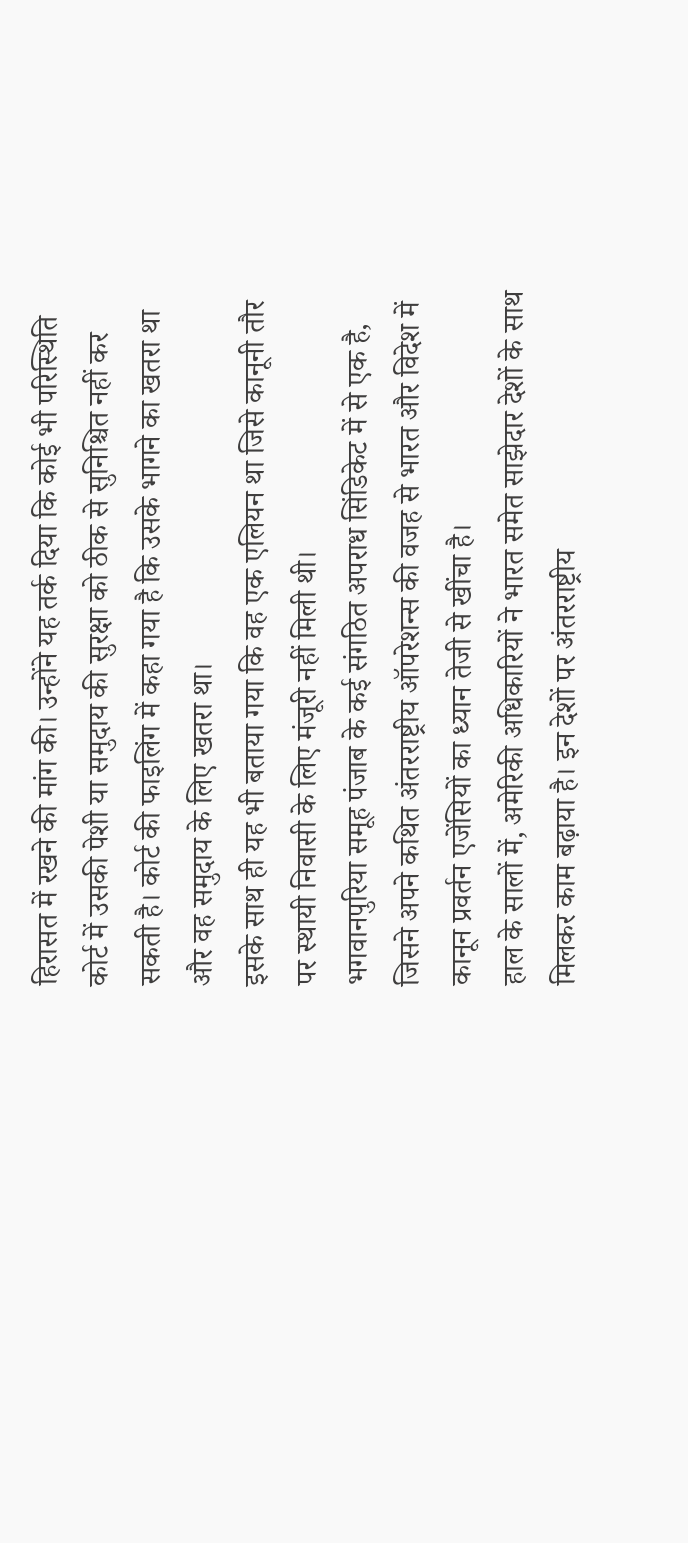हिरासत में रखने की मांग की। उन्होंने यह तर्क दिया कि कोई भी परिस्थिति कोर्ट में उसकी पेशी या समुदाय की सुरक्षा को ठीक से सुनिश्चित नहीं कर सकती है। कोर्ट की फाइलिंग में कहा गया है कि उसके भागने का खतरा था और वह समुदाय के लिए खतरा था।
इसके साथ ही यह भी बताया गया कि वह एक एलियन था जिसे कानूनी तौर पर स्थायी निवासी के लिए मंजूरी नहीं मिली थी।
भगवानपुरिया समूह पंजाब के कई संगठित अपराध सिंडिकेट में से एक है, जिसने अपने कथित अंतरराष्ट्रीय ऑपरेशन्स की वजह से भारत और विदेश में कानून प्रवर्तन एजेंसियों का ध्यान तेजी से खींचा है।
हाल के सालों में, अमेरिकी अधिकारियों ने भारत समेत साझेदार देशों के साथ मिलकर काम बढ़ाया है। इन देशों पर अंतरराष्ट्रीय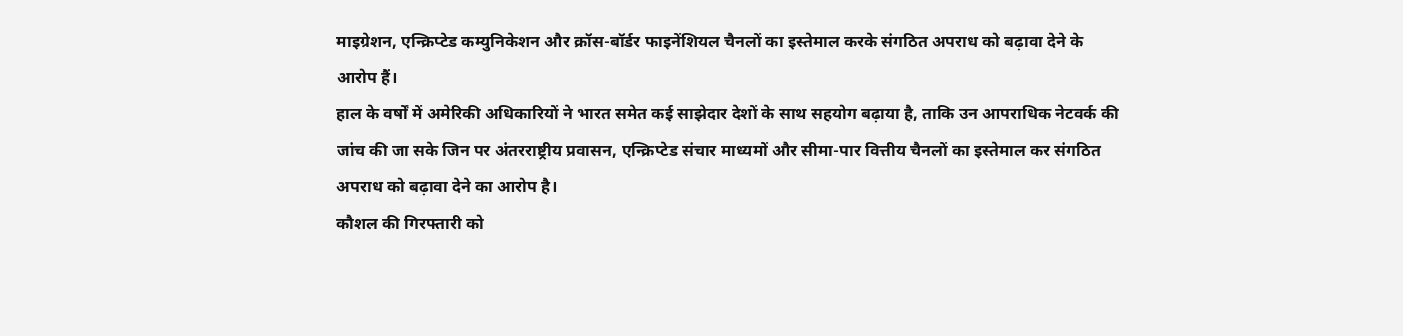माइग्रेशन, एन्क्रिप्टेड कम्युनिकेशन और क्रॉस-बॉर्डर फाइनेंशियल चैनलों का इस्तेमाल करके संगठित अपराध को बढ़ावा देने के आरोप हैं।
हाल के वर्षों में अमेरिकी अधिकारियों ने भारत समेत कई साझेदार देशों के साथ सहयोग बढ़ाया है, ताकि उन आपराधिक नेटवर्क की जांच की जा सके जिन पर अंतरराष्ट्रीय प्रवासन, एन्क्रिप्टेड संचार माध्यमों और सीमा-पार वित्तीय चैनलों का इस्तेमाल कर संगठित अपराध को बढ़ावा देने का आरोप है।
कौशल की गिरफ्तारी को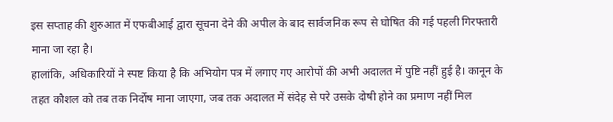इस सप्ताह की शुरुआत में एफबीआई द्वारा सूचना देने की अपील के बाद सार्वजनिक रूप से घोषित की गई पहली गिरफ्तारी माना जा रहा है।
हालांकि, अधिकारियों ने स्पष्ट किया है कि अभियोग पत्र में लगाए गए आरोपों की अभी अदालत में पुष्टि नहीं हुई है। कानून के तहत कौशल को तब तक निर्दोष माना जाएगा, जब तक अदालत में संदेह से परे उसके दोषी होने का प्रमाण नहीं मिल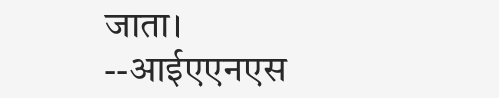जाता।
--आईएएनएस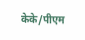केके/पीएम